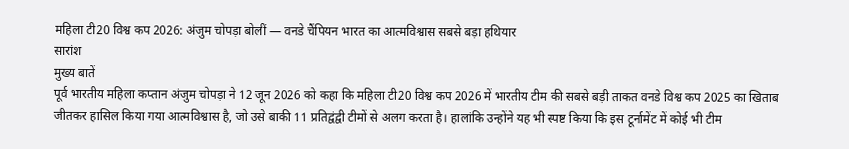महिला टी20 विश्व कप 2026: अंजुम चोपड़ा बोलीं — वनडे चैंपियन भारत का आत्मविश्वास सबसे बड़ा हथियार
सारांश
मुख्य बातें
पूर्व भारतीय महिला कप्तान अंजुम चोपड़ा ने 12 जून 2026 को कहा कि महिला टी20 विश्व कप 2026 में भारतीय टीम की सबसे बड़ी ताकत वनडे विश्व कप 2025 का खिताब जीतकर हासिल किया गया आत्मविश्वास है, जो उसे बाकी 11 प्रतिद्वंद्वी टीमों से अलग करता है। हालांकि उन्होंने यह भी स्पष्ट किया कि इस टूर्नामेंट में कोई भी टीम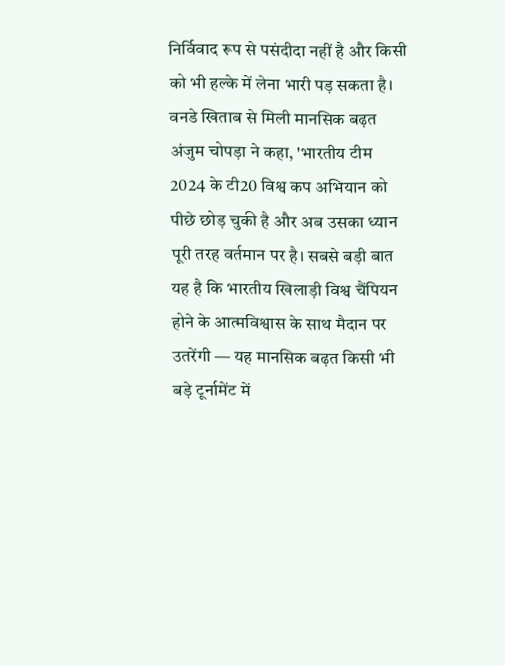निर्विवाद रूप से पसंदीदा नहीं है और किसी को भी हल्के में लेना भारी पड़ सकता है।
वनडे खिताब से मिली मानसिक बढ़त
अंजुम चोपड़ा ने कहा, 'भारतीय टीम 2024 के टी20 विश्व कप अभियान को पीछे छोड़ चुकी है और अब उसका ध्यान पूरी तरह वर्तमान पर है। सबसे बड़ी बात यह है कि भारतीय खिलाड़ी विश्व चैंपियन होने के आत्मविश्वास के साथ मैदान पर उतरेंगी — यह मानसिक बढ़त किसी भी बड़े टूर्नामेंट में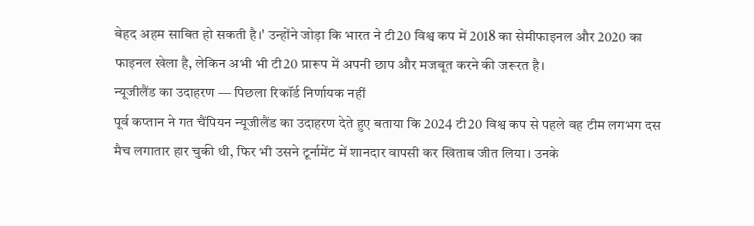बेहद अहम साबित हो सकती है।' उन्होंने जोड़ा कि भारत ने टी20 विश्व कप में 2018 का सेमीफाइनल और 2020 का फाइनल खेला है, लेकिन अभी भी टी20 प्रारूप में अपनी छाप और मजबूत करने की जरूरत है।
न्यूजीलैंड का उदाहरण — पिछला रिकॉर्ड निर्णायक नहीं
पूर्व कप्तान ने गत चैंपियन न्यूजीलैंड का उदाहरण देते हुए बताया कि 2024 टी20 विश्व कप से पहले वह टीम लगभग दस मैच लगातार हार चुकी थी, फिर भी उसने टूर्नामेंट में शानदार वापसी कर खिताब जीत लिया। उनके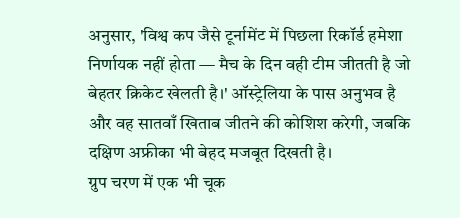अनुसार, 'विश्व कप जैसे टूर्नामेंट में पिछला रिकॉर्ड हमेशा निर्णायक नहीं होता — मैच के दिन वही टीम जीतती है जो बेहतर क्रिकेट खेलती है।' ऑस्ट्रेलिया के पास अनुभव है और वह सातवाँ खिताब जीतने की कोशिश करेगी, जबकि दक्षिण अफ्रीका भी बेहद मजबूत दिखती है।
ग्रुप चरण में एक भी चूक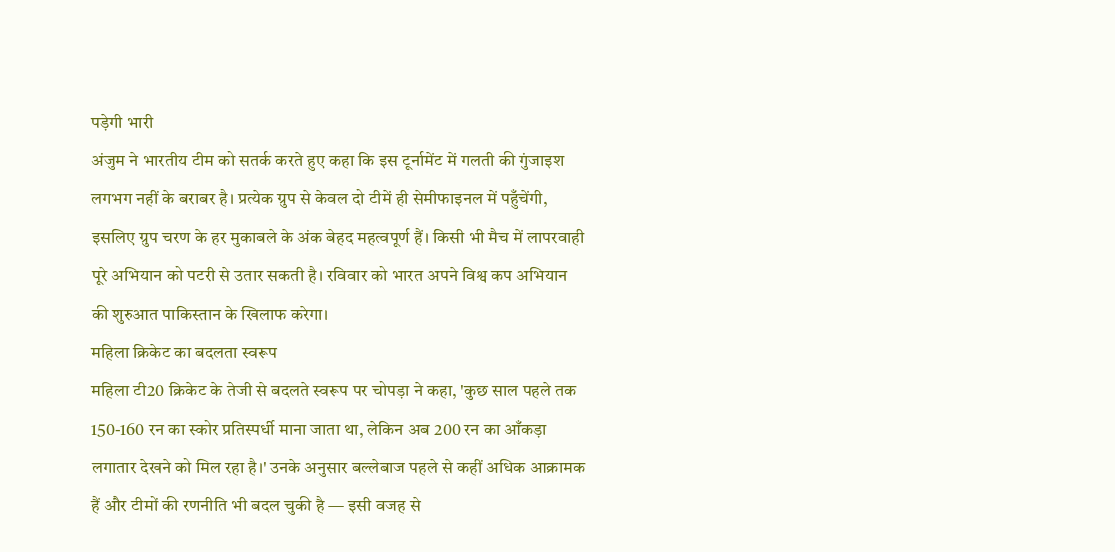पड़ेगी भारी
अंजुम ने भारतीय टीम को सतर्क करते हुए कहा कि इस टूर्नामेंट में गलती की गुंजाइश लगभग नहीं के बराबर है। प्रत्येक ग्रुप से केवल दो टीमें ही सेमीफाइनल में पहुँचेंगी, इसलिए ग्रुप चरण के हर मुकाबले के अंक बेहद महत्वपूर्ण हैं। किसी भी मैच में लापरवाही पूरे अभियान को पटरी से उतार सकती है। रविवार को भारत अपने विश्व कप अभियान की शुरुआत पाकिस्तान के खिलाफ करेगा।
महिला क्रिकेट का बदलता स्वरूप
महिला टी20 क्रिकेट के तेजी से बदलते स्वरूप पर चोपड़ा ने कहा, 'कुछ साल पहले तक 150-160 रन का स्कोर प्रतिस्पर्धी माना जाता था, लेकिन अब 200 रन का आँकड़ा लगातार देखने को मिल रहा है।' उनके अनुसार बल्लेबाज पहले से कहीं अधिक आक्रामक हैं और टीमों की रणनीति भी बदल चुकी है — इसी वजह से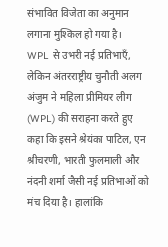संभावित विजेता का अनुमान लगाना मुश्किल हो गया है।
WPL से उभरी नई प्रतिभाएँ, लेकिन अंतरराष्ट्रीय चुनौती अलग
अंजुम ने महिला प्रीमियर लीग (WPL) की सराहना करते हुए कहा कि इसने श्रेयंका पाटिल, एन श्रीचरणी, भारती फुलमाली और नंदनी शर्मा जैसी नई प्रतिभाओं को मंच दिया है। हालांकि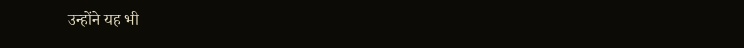उन्होंने यह भी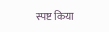स्पष्ट किया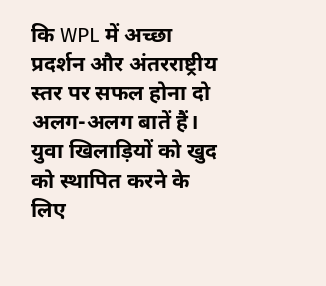कि WPL में अच्छा प्रदर्शन और अंतरराष्ट्रीय स्तर पर सफल होना दो अलग-अलग बातें हैं। युवा खिलाड़ियों को खुद को स्थापित करने के लिए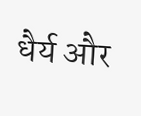धैर्य और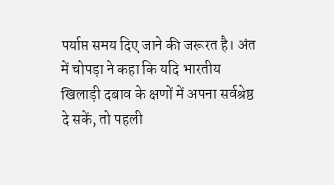पर्याप्त समय दिए जाने की जरूरत है। अंत में चोपड़ा ने कहा कि यदि भारतीय खिलाड़ी दबाव के क्षणों में अपना सर्वश्रेष्ठ दे सकें, तो पहली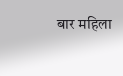बार महिला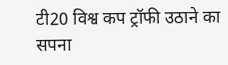टी20 विश्व कप ट्रॉफी उठाने का सपना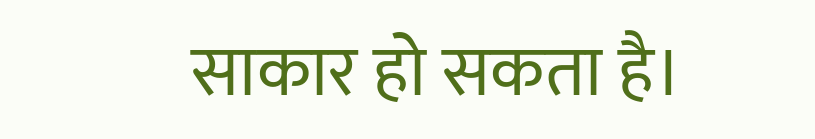साकार हो सकता है।